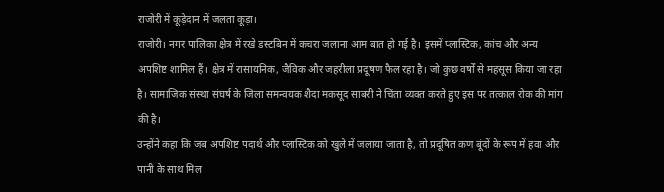राजोरी में कूड़ेदान में जलता कूड़ा।
राजोरी। नगर पालिका क्षेत्र में रखे डस्टबिन में कचरा जलाना आम बात हो गई है। इसमें प्लास्टिक, कांच और अन्य अपशिष्ट शामिल हैं। क्षेत्र में रासायनिक, जैविक और जहरीला प्रदूषण फैल रहा है। जो कुछ वर्षों से महसूस किया जा रहा है। सामाजिक संस्था संघर्ष के जिला समन्वयक शैदा मकसूद साबरी ने चिंता व्यक्त करते हुए इस पर तत्काल रोक की मांग की है।
उन्होंने कहा कि जब अपशिष्ट पदार्थ और प्लास्टिक को खुले में जलाया जाता है, तो प्रदूषित कण बूंदों के रूप में हवा और पानी के साथ मिल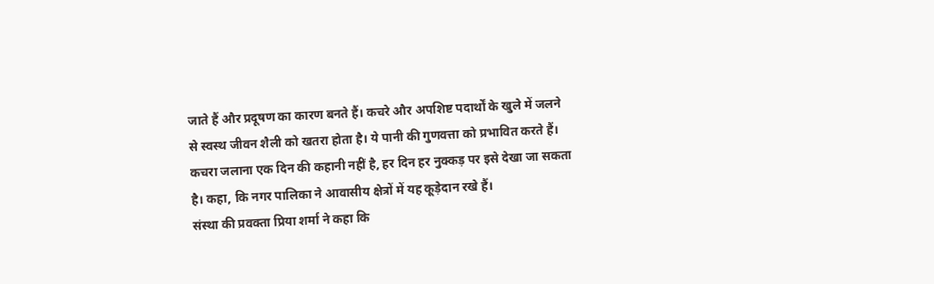जाते हैं और प्रदूषण का कारण बनते हैं। कचरे और अपशिष्ट पदार्थों के खुले में जलने से स्वस्थ जीवन शैली को खतरा होता है। ये पानी की गुणवत्ता को प्रभावित करते हैं। कचरा जलाना एक दिन की कहानी नहीं है, हर दिन हर नुक्कड़ पर इसे देखा जा सकता है। कहा, कि नगर पालिका ने आवासीय क्षेत्रों में यह कूड़ेदान रखे हैं।
संस्था की प्रवक्ता प्रिया शर्मा ने कहा कि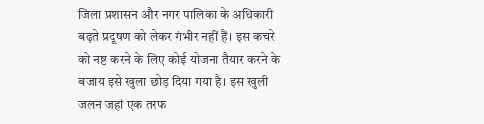जिला प्रशासन और नगर पालिका के अधिकारी बढ़ते प्रदूषण को लेकर गंभीर नहीं हैं। इस कचरे को नष्ट करने के लिए कोई योजना तैयार करने के बजाय इसे खुला छोड़ दिया गया है। इस खुली जलन जहां एक तरफ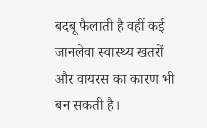बदबू फैलाती है वहीं कई जानलेवा स्वास्थ्य खतरों और वायरस का कारण भी बन सकती है।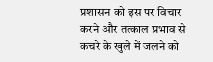प्रशासन को इस पर विचार करने और तत्काल प्रभाव से कचरे के खुले में जलने को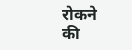रोकने की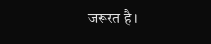जरूरत है।